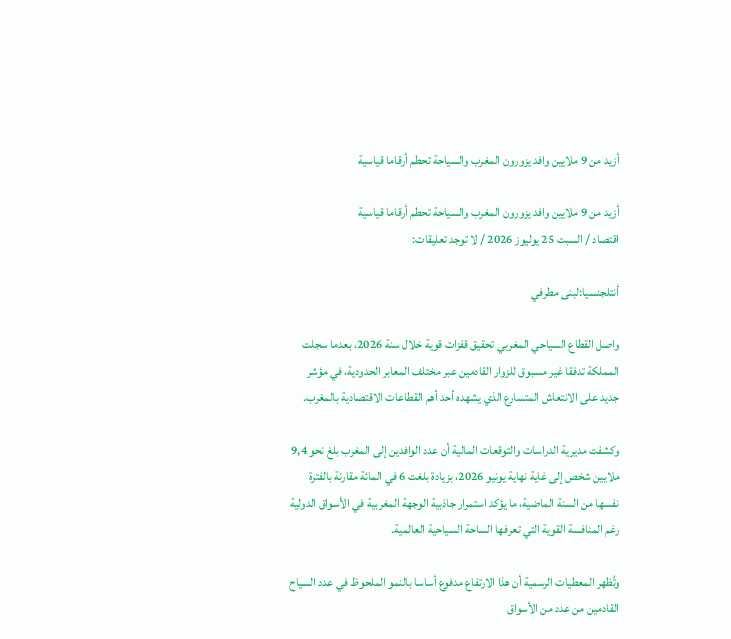أزيد من 9 ملايين وافد يزورون المغرب والسياحة تحطم أرقاما قياسية

أزيد من 9 ملايين وافد يزورون المغرب والسياحة تحطم أرقاما قياسية
اقتصاد / السبت 25 يوليوز 2026 / لا توجد تعليقات:

أنتلجنسيا:لبنى مطرفي

واصل القطاع السياحي المغربي تحقيق قفزات قوية خلال سنة 2026، بعدما سجلت المملكة تدفقا غير مسبوق للزوار القادمين عبر مختلف المعابر الحدودية، في مؤشر جديد على الانتعاش المتسارع الذي يشهده أحد أهم القطاعات الاقتصادية بالمغرب.

وكشفت مديرية الدراسات والتوقعات المالية أن عدد الوافدين إلى المغرب بلغ نحو 9,4 ملايين شخص إلى غاية نهاية يونيو 2026، بزيادة بلغت 6 في المائة مقارنة بالفترة نفسها من السنة الماضية، ما يؤكد استمرار جاذبية الوجهة المغربية في الأسواق الدولية رغم المنافسة القوية التي تعرفها الساحة السياحية العالمية.

وتُظهر المعطيات الرسمية أن هذا الارتفاع مدفوع أساسا بالنمو الملحوظ في عدد السياح القادمين من عدد من الأسواق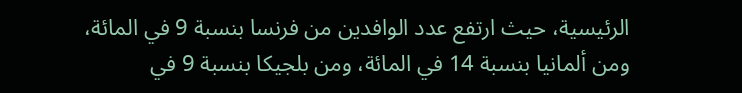الرئيسية، حيث ارتفع عدد الوافدين من فرنسا بنسبة 9 في المائة، ومن ألمانيا بنسبة 14 في المائة، ومن بلجيكا بنسبة 9 في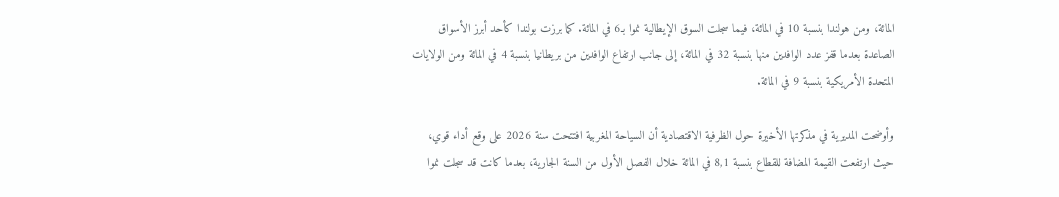المائة، ومن هولندا بنسبة 10 في المائة، فيما سجلت السوق الإيطالية نموا بـ6 في المائة. كما برزت بولندا كأحد أبرز الأسواق الصاعدة بعدما قفز عدد الوافدين منها بنسبة 32 في المائة، إلى جانب ارتفاع الوافدين من بريطانيا بنسبة 4 في المائة ومن الولايات المتحدة الأمريكية بنسبة 9 في المائة.

وأوضحت المديرية في مذكرتها الأخيرة حول الظرفية الاقتصادية أن السياحة المغربية افتتحت سنة 2026 على وقع أداء قوي، حيث ارتفعت القيمة المضافة للقطاع بنسبة 8,1 في المائة خلال الفصل الأول من السنة الجارية، بعدما كانت قد سجلت نموا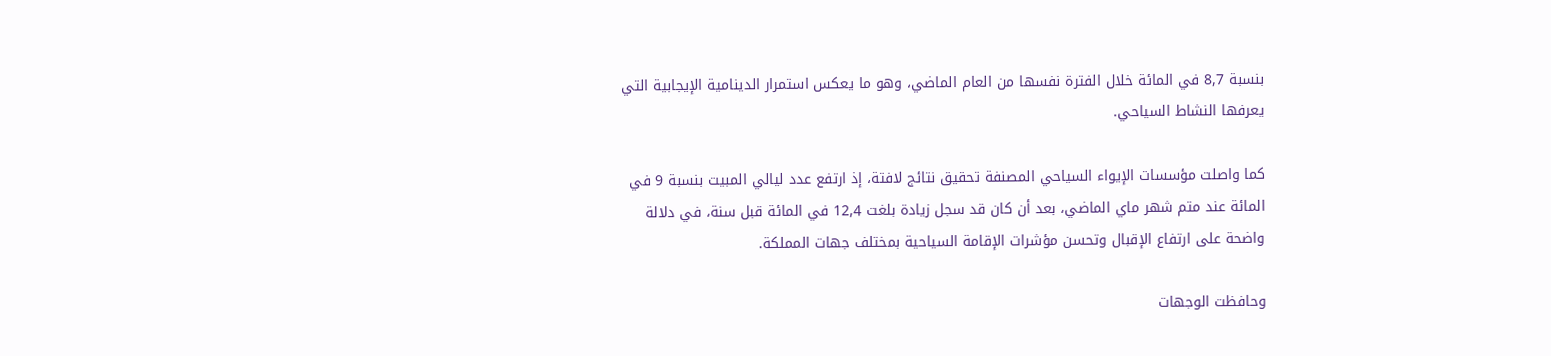بنسبة 8,7 في المائة خلال الفترة نفسها من العام الماضي، وهو ما يعكس استمرار الدينامية الإيجابية التي يعرفها النشاط السياحي.

كما واصلت مؤسسات الإيواء السياحي المصنفة تحقيق نتائج لافتة، إذ ارتفع عدد ليالي المبيت بنسبة 9 في المائة عند متم شهر ماي الماضي، بعد أن كان قد سجل زيادة بلغت 12,4 في المائة قبل سنة، في دلالة واضحة على ارتفاع الإقبال وتحسن مؤشرات الإقامة السياحية بمختلف جهات المملكة.

وحافظت الوجهات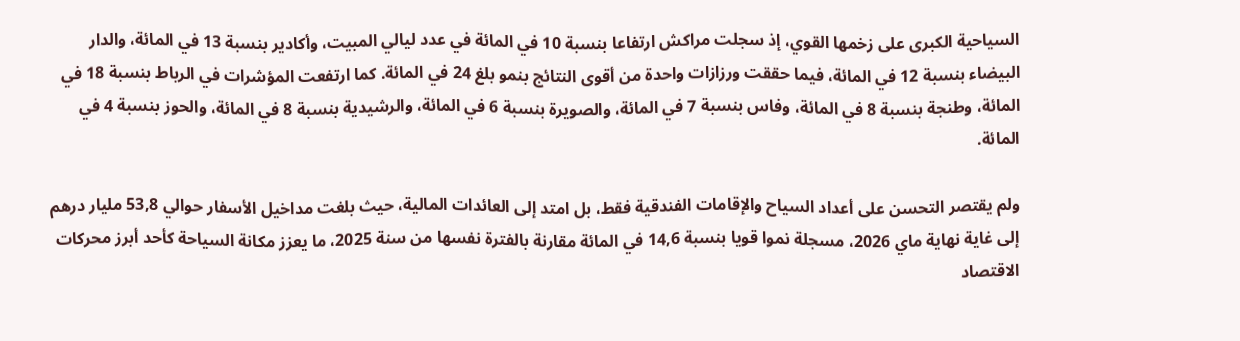السياحية الكبرى على زخمها القوي، إذ سجلت مراكش ارتفاعا بنسبة 10 في المائة في عدد ليالي المبيت، وأكادير بنسبة 13 في المائة، والدار البيضاء بنسبة 12 في المائة، فيما حققت ورزازات واحدة من أقوى النتائج بنمو بلغ 24 في المائة. كما ارتفعت المؤشرات في الرباط بنسبة 18 في المائة، وطنجة بنسبة 8 في المائة، وفاس بنسبة 7 في المائة، والصويرة بنسبة 6 في المائة، والرشيدية بنسبة 8 في المائة، والحوز بنسبة 4 في المائة.

ولم يقتصر التحسن على أعداد السياح والإقامات الفندقية فقط، بل امتد إلى العائدات المالية، حيث بلغت مداخيل الأسفار حوالي 53,8 مليار درهم إلى غاية نهاية ماي 2026، مسجلة نموا قويا بنسبة 14,6 في المائة مقارنة بالفترة نفسها من سنة 2025، ما يعزز مكانة السياحة كأحد أبرز محركات الاقتصاد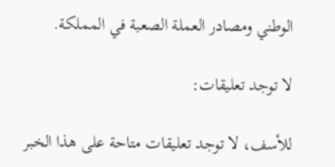الوطني ومصادر العملة الصعبة في المملكة.

لا توجد تعليقات:

للأسف، لا توجد تعليقات متاحة على هذا الخبر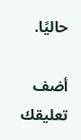حاليًا.

أضف تعليقك